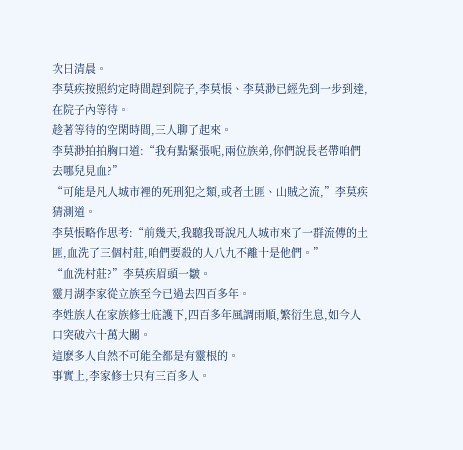次日清晨。
李莫疾按照約定時間趕到院子,李莫悵、李莫渺已經先到一步到達,在院子內等待。
趁著等待的空閑時間,三人聊了起來。
李莫渺拍拍胸口道:“我有點緊張呢,兩位族弟,你們說長老帶咱們去哪兒見血?”
“可能是凡人城市裡的死刑犯之類,或者土匪、山賊之流,”李莫疾猜測道。
李莫悵略作思考:“前幾天,我聽我哥說凡人城市來了一群流傳的土匪,血洗了三個村莊,咱們要殺的人八九不離十是他們。”
“血洗村莊?”李莫疾眉頭一皺。
靈月湖李家從立族至今已過去四百多年。
李姓族人在家族修士庇護下,四百多年風調雨順,繁衍生息,如今人口突破六十萬大關。
這麽多人自然不可能全都是有靈根的。
事實上,李家修士只有三百多人。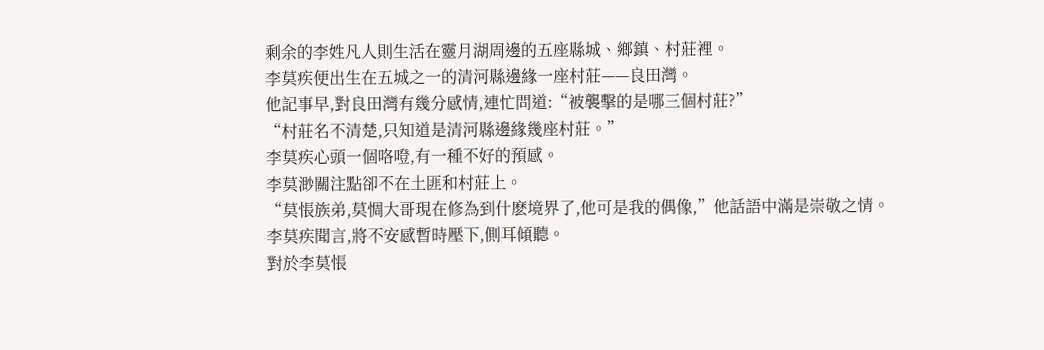剩余的李姓凡人則生活在靈月湖周邊的五座縣城、鄉鎮、村莊裡。
李莫疾便出生在五城之一的清河縣邊緣一座村莊——良田灣。
他記事早,對良田灣有幾分感情,連忙問道:“被襲擊的是哪三個村莊?”
“村莊名不清楚,只知道是清河縣邊緣幾座村莊。”
李莫疾心頭一個咯噔,有一種不好的預感。
李莫渺關注點卻不在土匪和村莊上。
“莫悵族弟,莫惆大哥現在修為到什麽境界了,他可是我的偶像,”他話語中滿是崇敬之情。
李莫疾聞言,將不安感暫時壓下,側耳傾聽。
對於李莫悵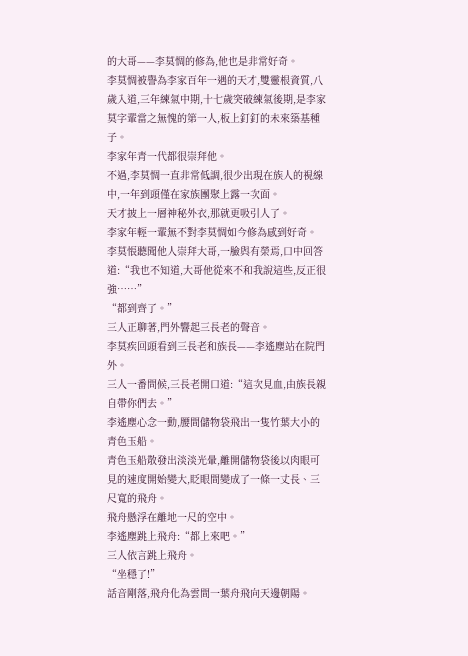的大哥——李莫惆的修為,他也是非常好奇。
李莫惆被譽為李家百年一遇的天才,雙靈根資質,八歲入道,三年練氣中期,十七歲突破練氣後期,是李家莫字輩當之無愧的第一人,板上釘釘的未來築基種子。
李家年青一代都很崇拜他。
不過,李莫惆一直非常低調,很少出現在族人的視線中,一年到頭僅在家族團聚上露一次面。
天才披上一層神秘外衣,那就更吸引人了。
李家年輕一輩無不對李莫惆如今修為感到好奇。
李莫悵聽聞他人崇拜大哥,一臉與有榮焉,口中回答道:“我也不知道,大哥他從來不和我說這些,反正很強……”
“都到齊了。”
三人正聊著,門外響起三長老的聲音。
李莫疾回頭看到三長老和族長——李遙塵站在院門外。
三人一番問候,三長老開口道:“這次見血,由族長親自帶你們去。”
李遙塵心念一動,腰間儲物袋飛出一隻竹葉大小的青色玉船。
青色玉船散發出淡淡光暈,離開儲物袋後以肉眼可見的速度開始變大,眨眼間變成了一條一丈長、三尺寬的飛舟。
飛舟懸浮在離地一尺的空中。
李遙塵跳上飛舟:“都上來吧。”
三人依言跳上飛舟。
“坐穩了!”
話音剛落,飛舟化為雲間一葉舟飛向天邊朝陽。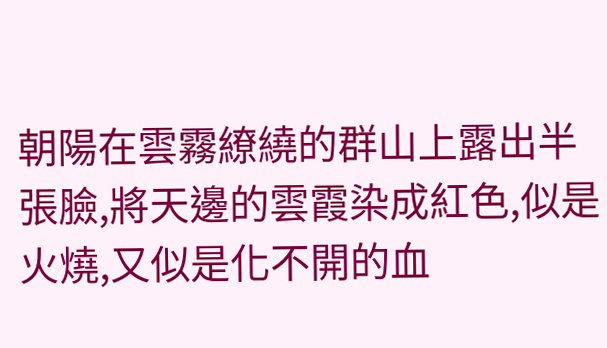朝陽在雲霧繚繞的群山上露出半張臉,將天邊的雲霞染成紅色,似是火燒,又似是化不開的血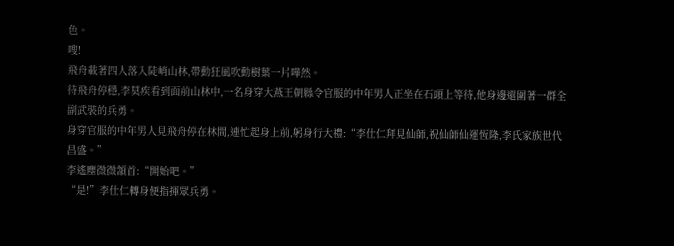色。
嗖!
飛舟載著四人落入陡峭山林,帶動狂風吹動樹葉一片嘩然。
待飛舟停穩,李莫疾看到面前山林中,一名身穿大燕王朝縣令官服的中年男人正坐在石頭上等待,他身邊還圍著一群全副武裝的兵勇。
身穿官服的中年男人見飛舟停在林間,連忙起身上前,躬身行大禮:“李仕仁拜見仙師,祝仙師仙運恆隆,李氏家族世代昌盛。”
李遙塵微微頷首:“開始吧。”
“是!”李仕仁轉身便指揮眾兵勇。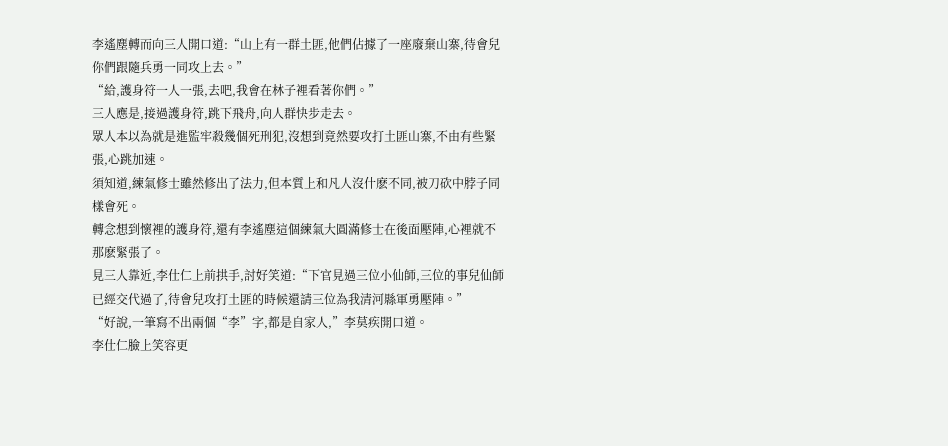李遙塵轉而向三人開口道:“山上有一群土匪,他們佔據了一座廢棄山寨,待會兒你們跟隨兵勇一同攻上去。”
“給,護身符一人一張,去吧,我會在林子裡看著你們。”
三人應是,接過護身符,跳下飛舟,向人群快步走去。
眾人本以為就是進監牢殺幾個死刑犯,沒想到竟然要攻打土匪山寨,不由有些緊張,心跳加速。
須知道,練氣修士雖然修出了法力,但本質上和凡人沒什麽不同,被刀砍中脖子同樣會死。
轉念想到懷裡的護身符,還有李遙塵這個練氣大圓滿修士在後面壓陣,心裡就不那麽緊張了。
見三人靠近,李仕仁上前拱手,討好笑道:“下官見過三位小仙師,三位的事兒仙師已經交代過了,待會兒攻打土匪的時候還請三位為我清河縣軍勇壓陣。”
“好說,一筆寫不出兩個“李”字,都是自家人,”李莫疾開口道。
李仕仁臉上笑容更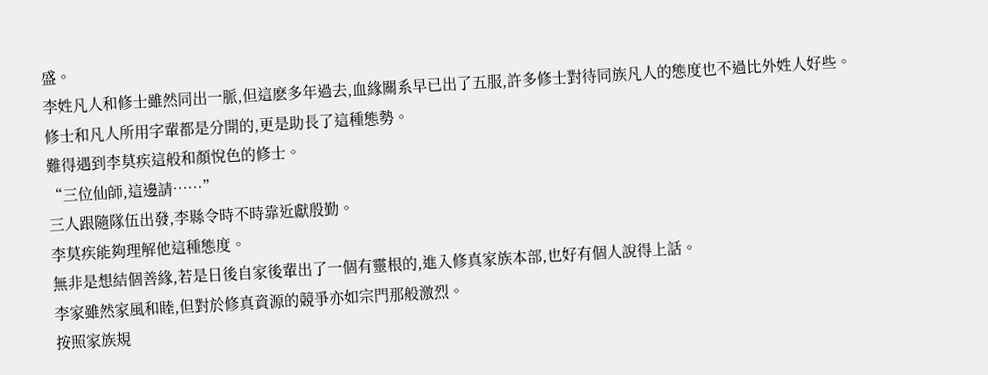盛。
李姓凡人和修士雖然同出一脈,但這麽多年過去,血緣關系早已出了五服,許多修士對待同族凡人的態度也不過比外姓人好些。
修士和凡人所用字輩都是分開的,更是助長了這種態勢。
難得遇到李莫疾這般和顏悅色的修士。
“三位仙師,這邊請……”
三人跟隨隊伍出發,李縣令時不時靠近獻殷勤。
李莫疾能夠理解他這種態度。
無非是想結個善緣,若是日後自家後輩出了一個有靈根的,進入修真家族本部,也好有個人說得上話。
李家雖然家風和睦,但對於修真資源的競爭亦如宗門那般激烈。
按照家族規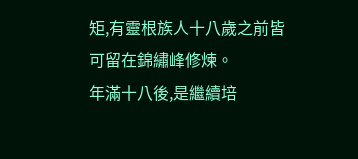矩,有靈根族人十八歲之前皆可留在錦繡峰修煉。
年滿十八後,是繼續培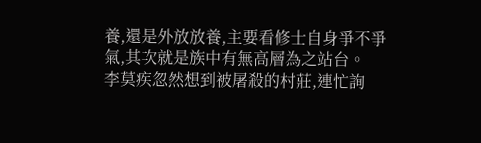養,還是外放放養,主要看修士自身爭不爭氣,其次就是族中有無高層為之站台。
李莫疾忽然想到被屠殺的村莊,連忙詢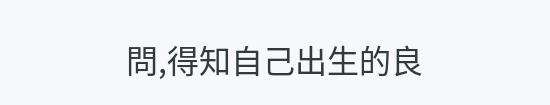問,得知自己出生的良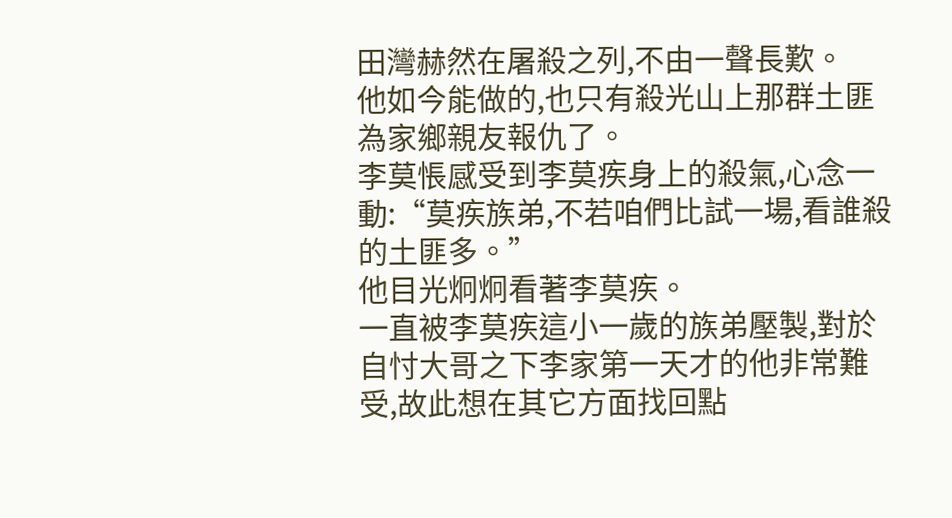田灣赫然在屠殺之列,不由一聲長歎。
他如今能做的,也只有殺光山上那群土匪為家鄉親友報仇了。
李莫悵感受到李莫疾身上的殺氣,心念一動:“莫疾族弟,不若咱們比試一場,看誰殺的土匪多。”
他目光炯炯看著李莫疾。
一直被李莫疾這小一歲的族弟壓製,對於自忖大哥之下李家第一天才的他非常難受,故此想在其它方面找回點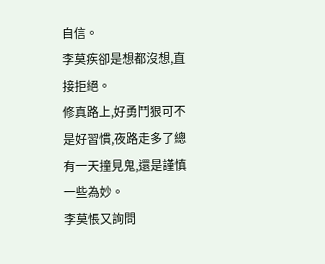自信。
李莫疾卻是想都沒想,直接拒絕。
修真路上,好勇鬥狠可不是好習慣,夜路走多了總有一天撞見鬼,還是謹慎一些為妙。
李莫悵又詢問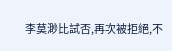李莫渺比試否,再次被拒絕,不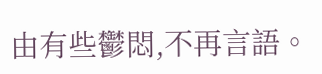由有些鬱悶,不再言語。